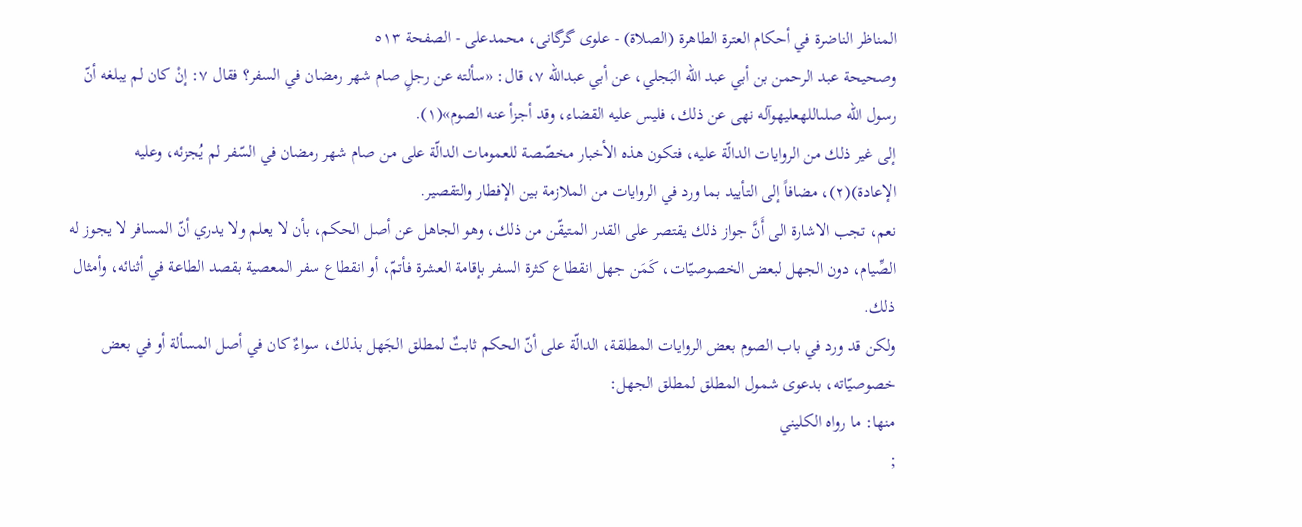المناظر الناضرة في أحکام العترة الطاهرة (الصلاة) - علوی گرگانی، محمدعلی - الصفحة ٥١٣
وصحيحة عبد الرحمن بن أبي عبد اللّه البَجلي، عن أبي عبداللّه ٧، قال: «سألته عن رجلٍ صام شهر رمضان في السفر؟ فقال ٧: إنْ كان لم يبلغه أنّ رسول اللّه صلىاللهعليهوآله نهى عن ذلك، فليس عليه القضاء، وقد أجزأ عنه الصوم»(١).
إلى غير ذلك من الروايات الدالّة عليه، فتكون هذه الأخبار مخصّصة للعمومات الدالّة على من صام شهر رمضان في السّفر لم يُجزئه، وعليه الإعادة)(٢)، مضافاً إلى التأييد بما ورد في الروايات من الملازمة بين الإفطار والتقصير.
نعم، تجب الاشارة الى أَنَّ جواز ذلك يقتصر على القدر المتيقّن من ذلك، وهو الجاهل عن أصل الحكم، بأن لا يعلم ولا يدري أنّ المسافر لا يجوز له الصِّيام، دون الجهل لبعض الخصوصيّات، كَمَن جهل انقطاع كثرة السفر بإقامة العشرة فأتمّ، أو انقطاع سفر المعصية بقصد الطاعة في أثنائه، وأمثال ذلك.
ولكن قد ورد في باب الصوم بعض الروايات المطلقة، الدالّة على أنّ الحكم ثابتٌ لمطلق الجَهل بذلك، سواءٌ كان في أصل المسألة أو في بعض خصوصيّاته، بدعوى شمول المطلق لمطلق الجهل:
منها: ما رواه الكليني
;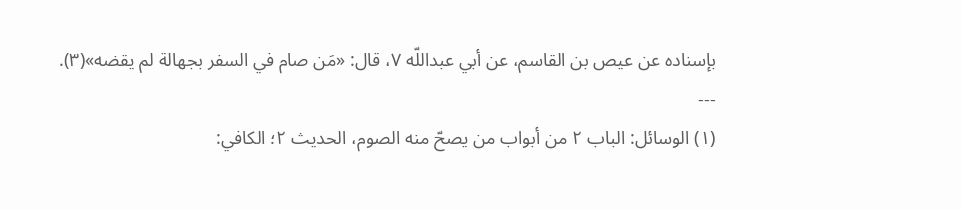بإسناده عن عيص بن القاسم، عن أبي عبداللّه ٧، قال: «مَن صام في السفر بجهالة لم يقضه»(٣).
---
(١) الوسائل: الباب ٢ من أبواب من يصحّ منه الصوم، الحديث ٢؛ الكافي: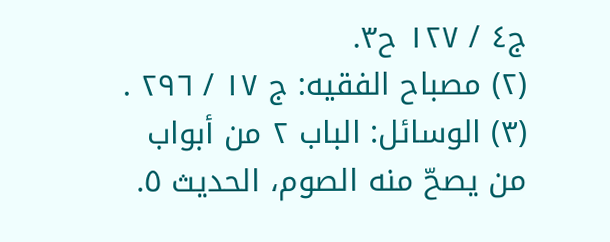ج٤ / ١٢٧ ح٣.
(٢) مصباح الفقيه: ج ١٧ / ٢٩٦ .
(٣) الوسائل: الباب ٢ من أبواب من يصحّ منه الصوم، الحديث ٥.